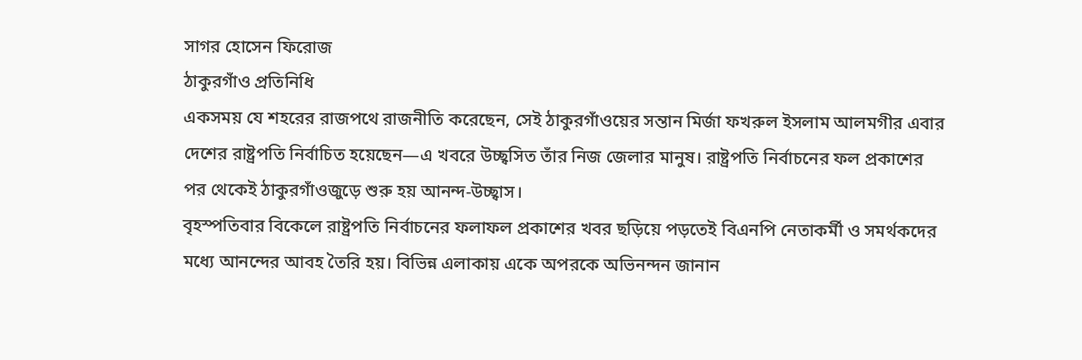সাগর হোসেন ফিরোজ
ঠাকুরগাঁও প্রতিনিধি
একসময় যে শহরের রাজপথে রাজনীতি করেছেন, সেই ঠাকুরগাঁওয়ের সন্তান মির্জা ফখরুল ইসলাম আলমগীর এবার দেশের রাষ্ট্রপতি নির্বাচিত হয়েছেন—এ খবরে উচ্ছ্বসিত তাঁর নিজ জেলার মানুষ। রাষ্ট্রপতি নির্বাচনের ফল প্রকাশের পর থেকেই ঠাকুরগাঁওজুড়ে শুরু হয় আনন্দ-উচ্ছ্বাস।
বৃহস্পতিবার বিকেলে রাষ্ট্রপতি নির্বাচনের ফলাফল প্রকাশের খবর ছড়িয়ে পড়তেই বিএনপি নেতাকর্মী ও সমর্থকদের মধ্যে আনন্দের আবহ তৈরি হয়। বিভিন্ন এলাকায় একে অপরকে অভিনন্দন জানান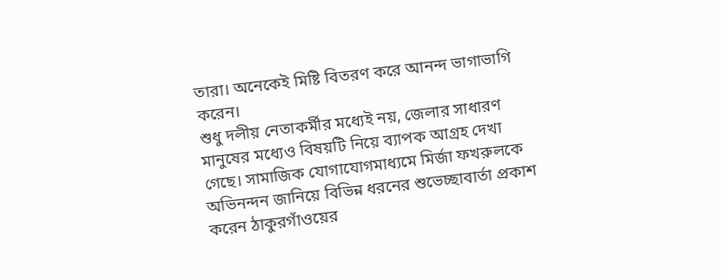তারা। অনেকেই মিষ্টি বিতরণ করে আনন্দ ভাগাভাগি করেন।
শুধু দলীয় নেতাকর্মীর মধ্যেই নয়, জেলার সাধারণ মানুষের মধ্যেও বিষয়টি নিয়ে ব্যাপক আগ্রহ দেখা গেছে। সামাজিক যোগাযোগমাধ্যমে মির্জা ফখরুলকে অভিনন্দন জানিয়ে বিভিন্ন ধরনের শুভেচ্ছাবার্তা প্রকাশ করেন ঠাকুরগাঁওয়ের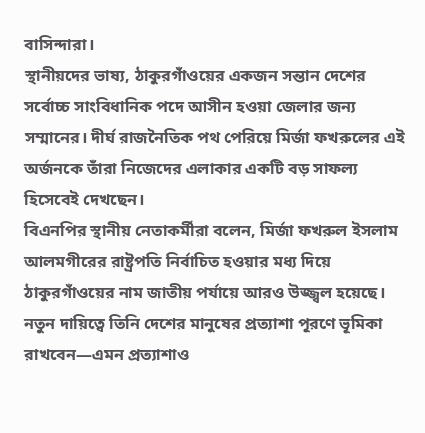বাসিন্দারা।
স্থানীয়দের ভাষ্য, ঠাকুরগাঁওয়ের একজন সন্তান দেশের সর্বোচ্চ সাংবিধানিক পদে আসীন হওয়া জেলার জন্য সম্মানের। দীর্ঘ রাজনৈতিক পথ পেরিয়ে মির্জা ফখরুলের এই অর্জনকে তাঁরা নিজেদের এলাকার একটি বড় সাফল্য হিসেবেই দেখছেন।
বিএনপির স্থানীয় নেতাকর্মীরা বলেন, মির্জা ফখরুল ইসলাম আলমগীরের রাষ্ট্রপতি নির্বাচিত হওয়ার মধ্য দিয়ে ঠাকুরগাঁওয়ের নাম জাতীয় পর্যায়ে আরও উজ্জ্বল হয়েছে। নতুন দায়িত্বে তিনি দেশের মানুষের প্রত্যাশা পূরণে ভূমিকা রাখবেন—এমন প্রত্যাশাও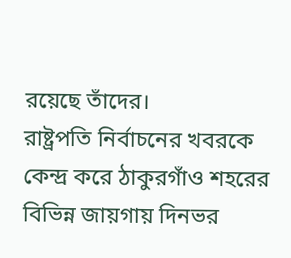রয়েছে তাঁদের।
রাষ্ট্রপতি নির্বাচনের খবরকে কেন্দ্র করে ঠাকুরগাঁও শহরের বিভিন্ন জায়গায় দিনভর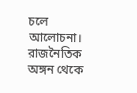চলে আলোচনা। রাজনৈতিক অঙ্গন থেকে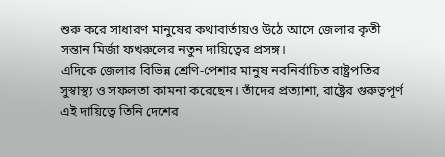শুরু করে সাধারণ মানুষের কথাবার্তায়ও উঠে আসে জেলার কৃতী সন্তান মির্জা ফখরুলের নতুন দায়িত্বের প্রসঙ্গ।
এদিকে জেলার বিভিন্ন শ্রেণি-পেশার মানুষ নবনির্বাচিত রাষ্ট্রপতির সুস্বাস্থ্য ও সফলতা কামনা করেছেন। তাঁদের প্রত্যাশা, রাষ্ট্রের গুরুত্বপূর্ণ এই দায়িত্বে তিনি দেশের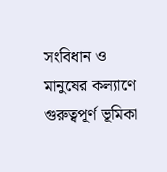সংবিধান ও মানুষের কল্যাণে গুরুত্বপূর্ণ ভূমিকা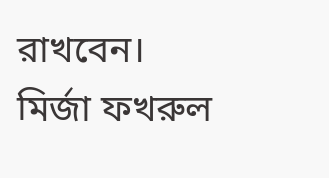রাখবেন।
মির্জা ফখরুল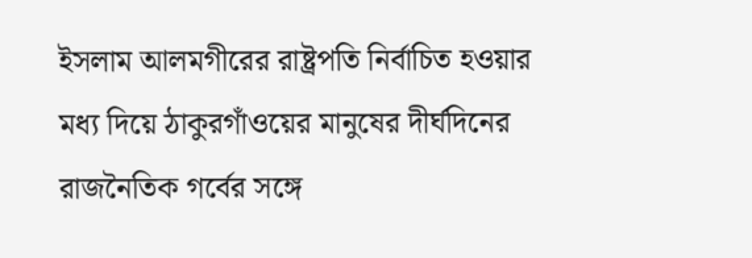ইসলাম আলমগীরের রাষ্ট্রপতি নির্বাচিত হওয়ার মধ্য দিয়ে ঠাকুরগাঁওয়ের মানুষের দীর্ঘদিনের রাজনৈতিক গর্বের সঙ্গে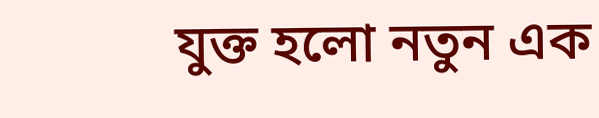যুক্ত হলো নতুন এক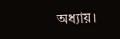অধ্যায়।